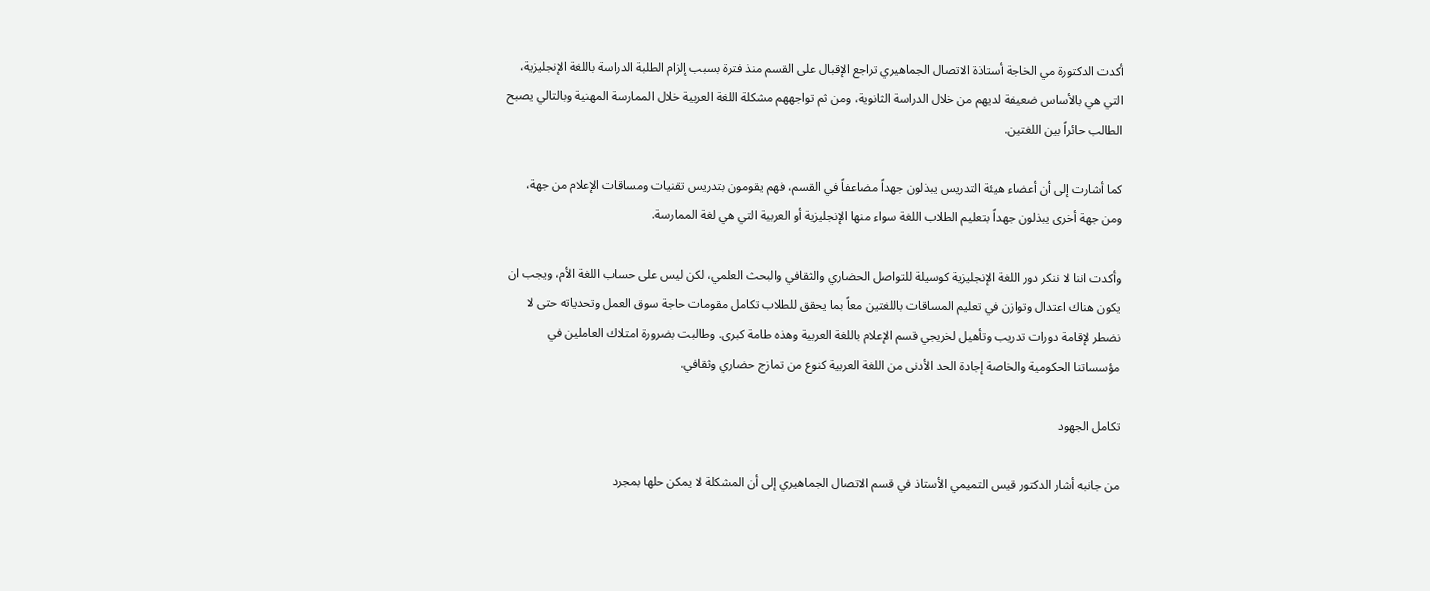أكدت الدكتورة مي الخاجة أستاذة الاتصال الجماهيري تراجع الإقبال على القسم منذ فترة بسبب إلزام الطلبة الدراسة باللغة الإنجليزية، التي هي بالأساس ضعيفة لديهم من خلال الدراسة الثانوية، ومن ثم تواجههم مشكلة اللغة العربية خلال الممارسة المهنية وبالتالي يصبح الطالب حائراً بين اللغتين.

كما أشارت إلى أن أعضاء هيئة التدريس يبذلون جهداً مضاعفاً في القسم، فهم يقومون بتدريس تقنيات ومساقات الإعلام من جهة، ومن جهة أخرى يبذلون جهداً بتعليم الطلاب اللغة سواء منها الإنجليزية أو العربية التي هي لغة الممارسة.

وأكدت اننا لا ننكر دور اللغة الإنجليزية كوسيلة للتواصل الحضاري والثقافي والبحث العلمي، لكن ليس على حساب اللغة الأم، ويجب ان يكون هناك اعتدال وتوازن في تعليم المساقات باللغتين معاً بما يحقق للطلاب تكامل مقومات حاجة سوق العمل وتحدياته حتى لا نضطر لإقامة دورات تدريب وتأهيل لخريجي قسم الإعلام باللغة العربية وهذه طامة كبرى. وطالبت بضرورة امتلاك العاملين في مؤسساتنا الحكومية والخاصة إجادة الحد الأدنى من اللغة العربية كنوع من تمازج حضاري وثقافي.

تكامل الجهود

من جانبه أشار الدكتور قيس التميمي الأستاذ في قسم الاتصال الجماهيري إلى أن المشكلة لا يمكن حلها بمجرد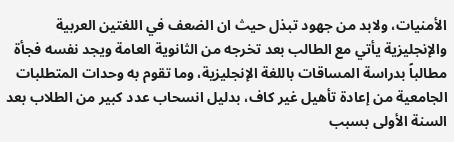الأمنيات، ولابد من جهود تبذل حيث ان الضعف في اللغتين العربية والإنجليزية يأتي مع الطالب بعد تخرجه من الثانوية العامة ويجد نفسه فجأة مطالباً بدراسة المساقات باللغة الإنجليزية، وما تقوم به وحدات المتطلبات الجامعية من إعادة تأهيل غير كاف، بدليل انسحاب عدد كبير من الطلاب بعد السنة الأولى بسبب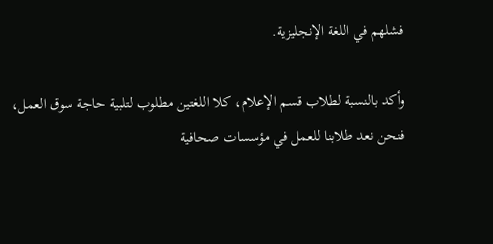فشلهم في اللغة الإنجليزية.

وأكد بالنسبة لطلاب قسم الإعلام، كلا اللغتين مطلوب لتلبية حاجة سوق العمل، فنحن نعد طلابنا للعمل في مؤسسات صحافية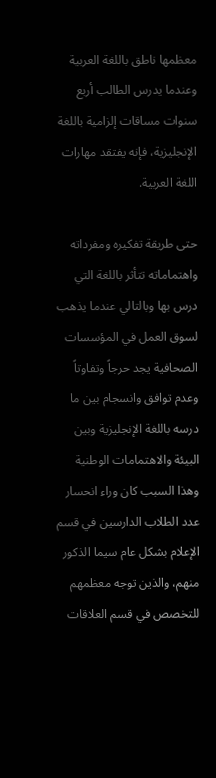معظمها ناطق باللغة العربية وعندما يدرس الطالب أربع سنوات مساقات إلزامية باللغة الإنجليزية، فإنه يفتقد مهارات اللغة العربية.

حتى طريقة تفكيره ومفرداته واهتماماته تتأثر باللغة التي درس بها وبالتالي عندما يذهب لسوق العمل في المؤسسات الصحافية يجد حرجاً وتفاوتاً وعدم توافق وانسجام بين ما درسه باللغة الإنجليزية وبين البيئة والاهتمامات الوطنية وهذا السبب كان وراء انحسار عدد الطلاب الدارسين في قسم الإعلام بشكل عام سيما الذكور منهم، والذين توجه معظمهم للتخصص في قسم العلاقات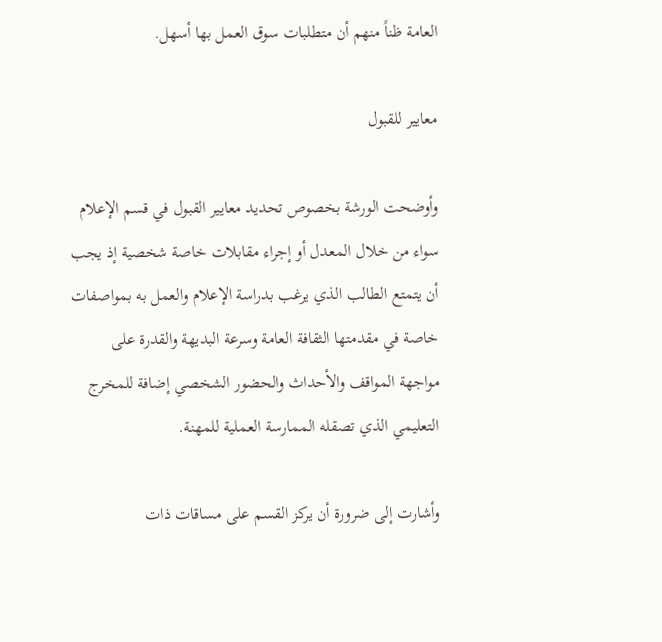العامة ظناً منهم أن متطلبات سوق العمل بها أسهل.

معايير للقبول

وأوضحت الورشة بخصوص تحديد معايير القبول في قسم الإعلام سواء من خلال المعدل أو إجراء مقابلات خاصة شخصية إذ يجب أن يتمتع الطالب الذي يرغب بدراسة الإعلام والعمل به بمواصفات خاصة في مقدمتها الثقافة العامة وسرعة البديهة والقدرة على مواجهة المواقف والأحداث والحضور الشخصي إضافة للمخرج التعليمي الذي تصقله الممارسة العملية للمهنة.

وأشارت إلى ضرورة أن يركز القسم على مساقات ذات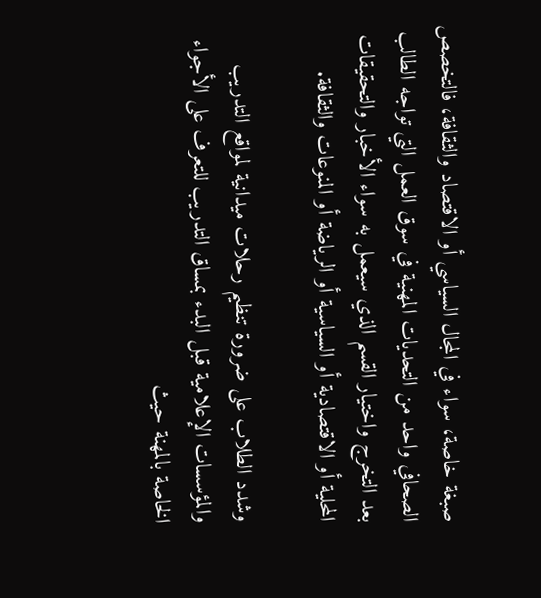صبغة خاصة، سواء في المجال السياسي أو الاقتصاد والثقافة، فالتخصص الصحافي واحد من التحديات المهنية في سوق العمل التي تواجه الطالب بعد التخرج واختيار القسم الذي سيعمل به سواء الأخبار والتحقيقات المحلية أو الاقتصادية أو السياسية أو الرياضة أو المنوعات والثقافة.

وشدد الطلاب على ضرورة تنظيم رحلات ميدانية لمواقع التدريب والمؤسسات الإعلامية قبل البدء بمساق التدريب للتعرف على الأجواء الخاصة بالمهنة حيث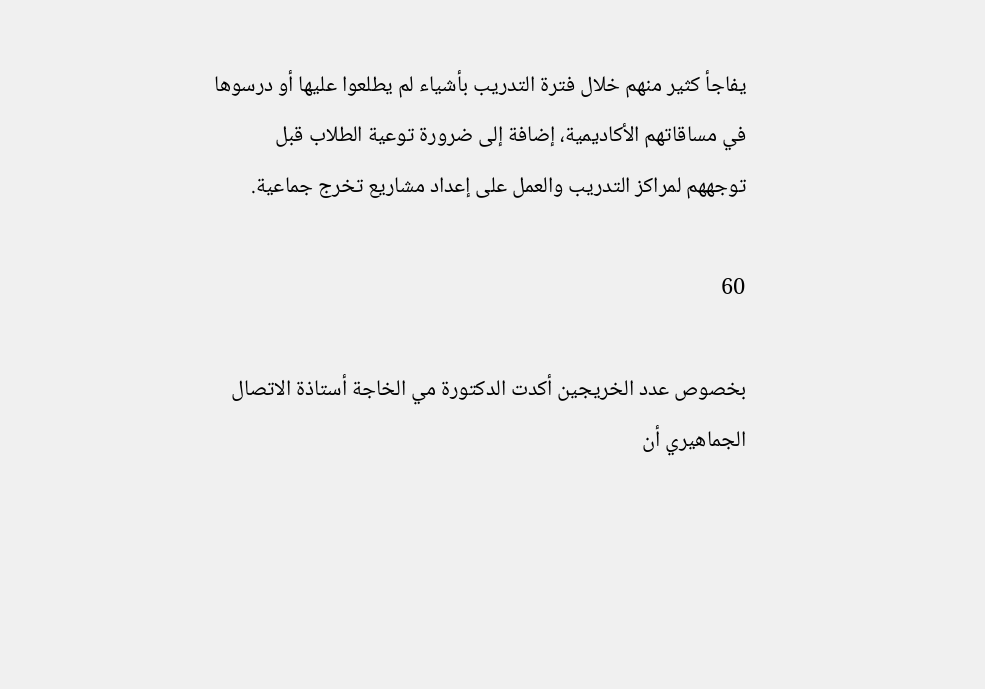يفاجأ كثير منهم خلال فترة التدريب بأشياء لم يطلعوا عليها أو درسوها في مساقاتهم الأكاديمية، إضافة إلى ضرورة توعية الطلاب قبل توجههم لمراكز التدريب والعمل على إعداد مشاريع تخرج جماعية.

60

بخصوص عدد الخريجين أكدت الدكتورة مي الخاجة أستاذة الاتصال الجماهيري أن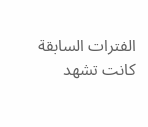الفترات السابقة كانت تشهد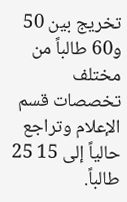تخريج بين 50 و60 طالباً من مختلف تخصصات قسم الإعلام وتراجع حالياً إلى 15 25 طالباً.